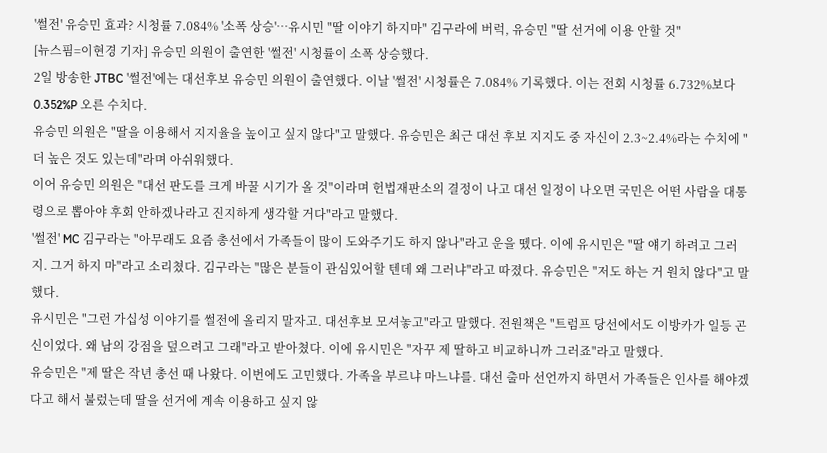'썰전' 유승민 효과? 시청률 7.084% '소폭 상승'…유시민 "딸 이야기 하지마" 김구라에 버럭, 유승민 "딸 선거에 이용 안할 것"
[뉴스핌=이현경 기자] 유승민 의원이 출연한 '썰전' 시청률이 소폭 상승했다.
2일 방송한 JTBC '썰전'에는 대선후보 유승민 의원이 출연했다. 이날 '썰전' 시청률은 7.084% 기록했다. 이는 전회 시청률 6.732%보다 0.352%P 오른 수치다.
유승민 의원은 "딸을 이용해서 지지율을 높이고 싶지 않다"고 말했다. 유승민은 최근 대선 후보 지지도 중 자신이 2.3~2.4%라는 수치에 "더 높은 것도 있는데"라며 아쉬워했다.
이어 유승민 의원은 "대선 판도를 크게 바꿀 시기가 올 것"이라며 헌법재판소의 결정이 나고 대선 일정이 나오면 국민은 어떤 사람을 대통령으로 뽑아야 후회 안하겠나라고 진지하게 생각할 거다"라고 말했다.
'썰전' MC 김구라는 "아무래도 요즘 총선에서 가족들이 많이 도와주기도 하지 않나"라고 운을 뗐다. 이에 유시민은 "딸 얘기 하려고 그러지. 그거 하지 마"라고 소리쳤다. 김구라는 "많은 분들이 관심있어할 텐데 왜 그러냐"라고 따졌다. 유승민은 "저도 하는 거 원치 않다"고 말했다.
유시민은 "그런 가십성 이야기를 썰전에 올리지 말자고. 대선후보 모셔놓고"라고 말했다. 전원책은 "트럼프 당선에서도 이방카가 일등 곤신이었다. 왜 남의 강점을 덮으려고 그래"라고 받아쳤다. 이에 유시민은 "자꾸 제 딸하고 비교하니까 그러죠"라고 말했다.
유승민은 "제 딸은 작년 총선 때 나왔다. 이번에도 고민했다. 가족을 부르냐 마느냐를. 대선 출마 선언까지 하면서 가족들은 인사를 해야겠다고 해서 불렀는데 딸을 선거에 계속 이용하고 싶지 않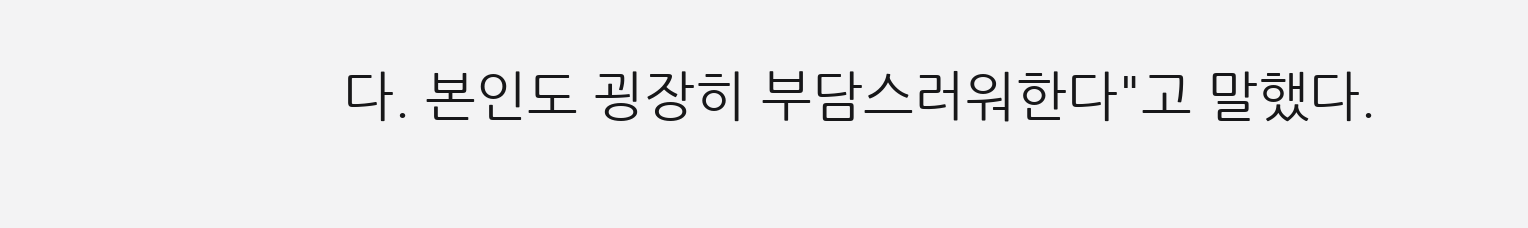다. 본인도 굉장히 부담스러워한다"고 말했다.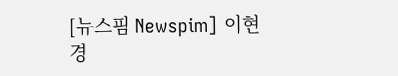[뉴스핌 Newspim] 이현경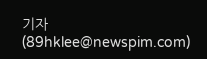기자(89hklee@newspim.com)